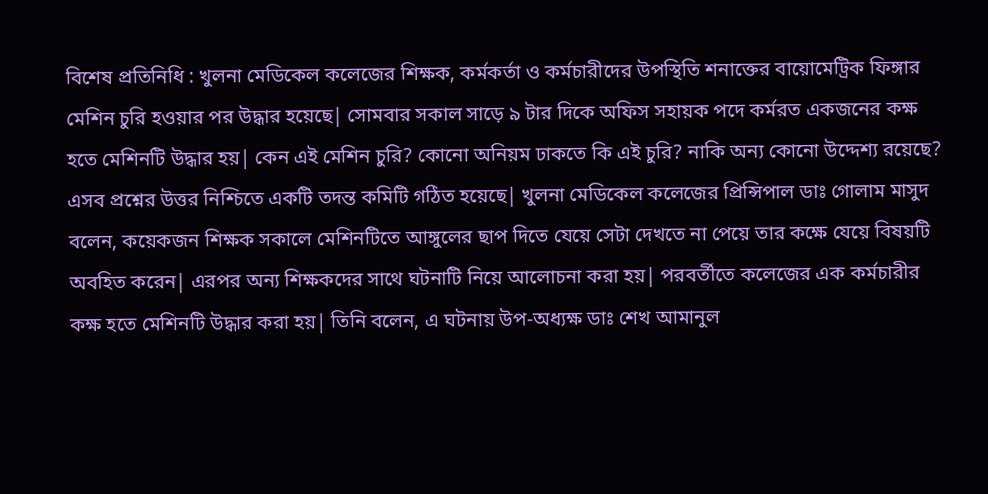বিশেষ প্রতিনিধি : খুলনা মেডিকেল কলেজের শিক্ষক, কর্মকর্তা ও কর্মচারীদের উপস্থিতি শনাক্তের বায়োমেট্রিক ফিঙ্গার মেশিন চুরি হওয়ার পর উদ্ধার হয়েছে| সোমবার সকাল সাড়ে ৯ টার দিকে অফিস সহায়ক পদে কর্মরত একজনের কক্ষ হতে মেশিনটি উদ্ধার হয়| কেন এই মেশিন চুরি? কোনো অনিয়ম ঢাকতে কি এই চুরি? নাকি অন্য কোনো উদ্দেশ্য রয়েছে? এসব প্রশ্নের উত্তর নিশ্চিতে একটি তদন্ত কমিটি গঠিত হয়েছে| খুলনা মেডিকেল কলেজের প্রিন্সিপাল ডাঃ গোলাম মাসুদ বলেন, কয়েকজন শিক্ষক সকালে মেশিনটিতে আঙ্গুলের ছাপ দিতে যেয়ে সেটা দেখতে না পেয়ে তার কক্ষে যেয়ে বিষয়টি অবহিত করেন| এরপর অন্য শিক্ষকদের সাথে ঘটনাটি নিয়ে আলোচনা করা হয়| পরবর্তীতে কলেজের এক কর্মচারীর কক্ষ হতে মেশিনটি উদ্ধার করা হয়| তিনি বলেন, এ ঘটনায় উপ-অধ্যক্ষ ডাঃ শেখ আমানুল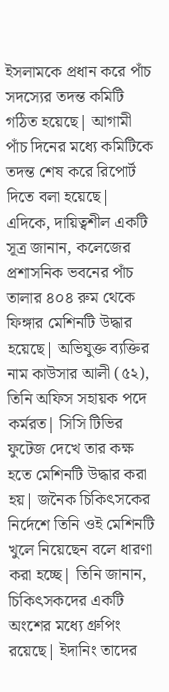ইসলামকে প্রধান করে পাঁচ সদস্যের তদন্ত কমিটি গঠিত হয়েছে| আগামী পাঁচ দিনের মধ্যে কমিটিকে তদন্ত শেষ করে রিপোর্ট দিতে বলা হয়েছে| এদিকে, দায়িত্বশীল একটি সূত্র জানান, কলেজের প্রশাসনিক ভবনের পাঁচ তালার ৪০৪ রুম থেকে ফিঙ্গার মেশিনটি উদ্ধার হয়েছে| অভিযুক্ত ব্যক্তির নাম কাউসার আলী (৫২), তিনি অফিস সহায়ক পদে কর্মরত| সিসি টিভির ফুটেজ দেখে তার কক্ষ হতে মেশিনটি উদ্ধার করা হয়| জনৈক চিকিৎসকের নির্দেশে তিনি ওই মেশিনটি খুলে নিয়েছেন বলে ধারণা করা হচ্ছে| তিনি জানান, চিকিৎসকদের একটি অংশের মধ্যে গ্রুপিং রয়েছে| ইদানিং তাদের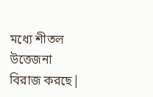মধ্যে শীতল উত্তেজনা বিরাজ করছে|